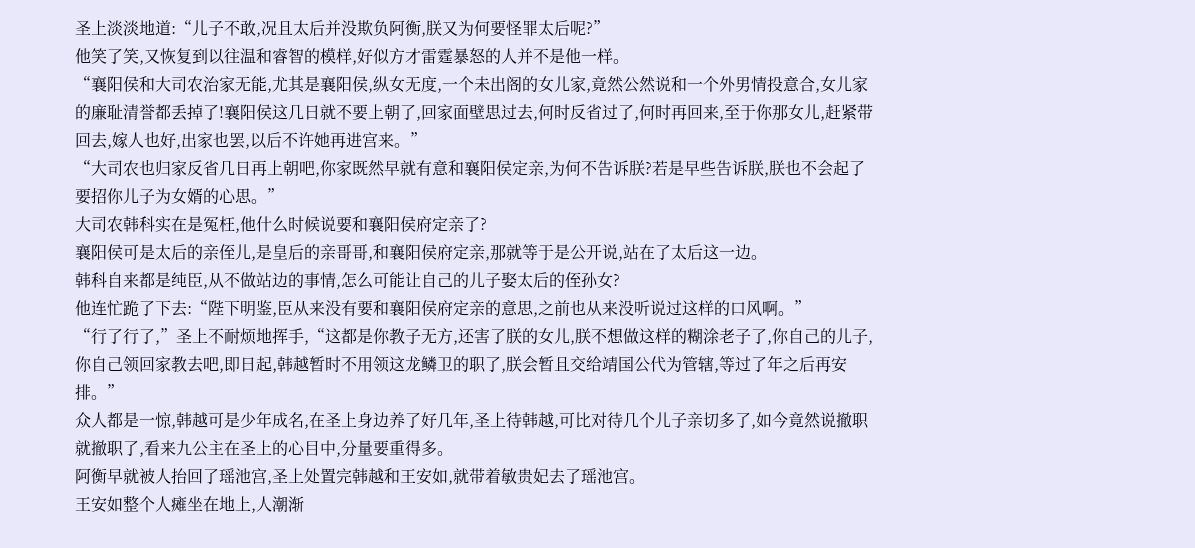圣上淡淡地道:“儿子不敢,况且太后并没欺负阿衡,朕又为何要怪罪太后呢?”
他笑了笑,又恢复到以往温和睿智的模样,好似方才雷霆暴怒的人并不是他一样。
“襄阳侯和大司农治家无能,尤其是襄阳侯,纵女无度,一个未出阁的女儿家,竟然公然说和一个外男情投意合,女儿家的廉耻清誉都丢掉了!襄阳侯这几日就不要上朝了,回家面壁思过去,何时反省过了,何时再回来,至于你那女儿,赶紧带回去,嫁人也好,出家也罢,以后不许她再进宫来。”
“大司农也归家反省几日再上朝吧,你家既然早就有意和襄阳侯定亲,为何不告诉朕?若是早些告诉朕,朕也不会起了要招你儿子为女婿的心思。”
大司农韩科实在是冤枉,他什么时候说要和襄阳侯府定亲了?
襄阳侯可是太后的亲侄儿,是皇后的亲哥哥,和襄阳侯府定亲,那就等于是公开说,站在了太后这一边。
韩科自来都是纯臣,从不做站边的事情,怎么可能让自己的儿子娶太后的侄孙女?
他连忙跪了下去:“陛下明鉴,臣从来没有要和襄阳侯府定亲的意思,之前也从来没听说过这样的口风啊。”
“行了行了,”圣上不耐烦地挥手,“这都是你教子无方,还害了朕的女儿,朕不想做这样的糊涂老子了,你自己的儿子,你自己领回家教去吧,即日起,韩越暂时不用领这龙鳞卫的职了,朕会暂且交给靖国公代为管辖,等过了年之后再安排。”
众人都是一惊,韩越可是少年成名,在圣上身边养了好几年,圣上待韩越,可比对待几个儿子亲切多了,如今竟然说撤职就撤职了,看来九公主在圣上的心目中,分量要重得多。
阿衡早就被人抬回了瑶池宫,圣上处置完韩越和王安如,就带着敏贵妃去了瑶池宫。
王安如整个人瘫坐在地上,人潮渐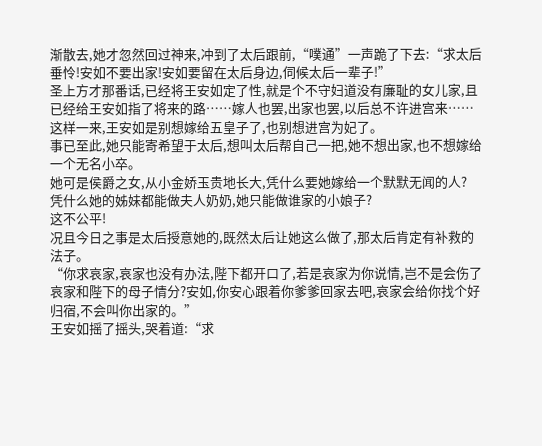渐散去,她才忽然回过神来,冲到了太后跟前,“噗通”一声跪了下去:“求太后垂怜!安如不要出家!安如要留在太后身边,伺候太后一辈子!”
圣上方才那番话,已经将王安如定了性,就是个不守妇道没有廉耻的女儿家,且已经给王安如指了将来的路……嫁人也罢,出家也罢,以后总不许进宫来……
这样一来,王安如是别想嫁给五皇子了,也别想进宫为妃了。
事已至此,她只能寄希望于太后,想叫太后帮自己一把,她不想出家,也不想嫁给一个无名小卒。
她可是侯爵之女,从小金娇玉贵地长大,凭什么要她嫁给一个默默无闻的人?
凭什么她的姊妹都能做夫人奶奶,她只能做谁家的小娘子?
这不公平!
况且今日之事是太后授意她的,既然太后让她这么做了,那太后肯定有补救的法子。
“你求哀家,哀家也没有办法,陛下都开口了,若是哀家为你说情,岂不是会伤了哀家和陛下的母子情分?安如,你安心跟着你爹爹回家去吧,哀家会给你找个好归宿,不会叫你出家的。”
王安如摇了摇头,哭着道:“求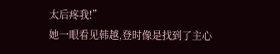太后疼我!”
她一眼看见韩越,登时像是找到了主心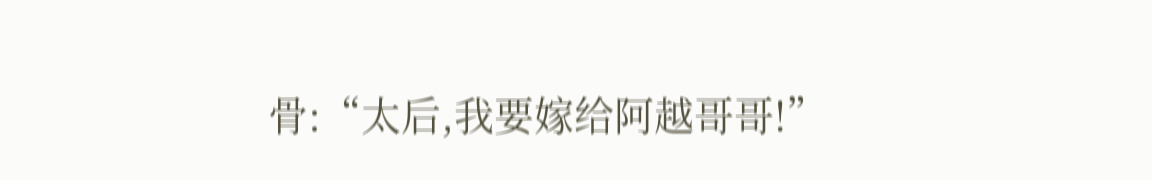骨:“太后,我要嫁给阿越哥哥!”